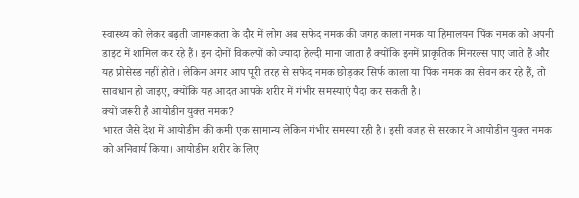स्वास्थ्य को लेकर बढ़ती जागरूकता के दौर में लोग अब सफेद नमक की जगह काला नमक या हिमालयन पिंक नमक को अपनी डाइट में शामिल कर रहे हैं। इन दोनों विकल्पों को ज्यादा हेल्दी माना जाता है क्योंकि इनमें प्राकृतिक मिनरल्स पाए जाते हैं और यह प्रोसेस्ड नहीं होते। लेकिन अगर आप पूरी तरह से सफेद नमक छोड़कर सिर्फ काला या पिंक नमक का सेवन कर रहे हैं, तो सावधान हो जाइए, क्योंकि यह आदत आपके शरीर में गंभीर समस्याएं पैदा कर सकती है।
क्यों जरूरी है आयोडीन युक्त नमक?
भारत जैसे देश में आयोडीन की कमी एक सामान्य लेकिन गंभीर समस्या रही है। इसी वजह से सरकार ने आयोडीन युक्त नमक को अनिवार्य किया। आयोडीन शरीर के लिए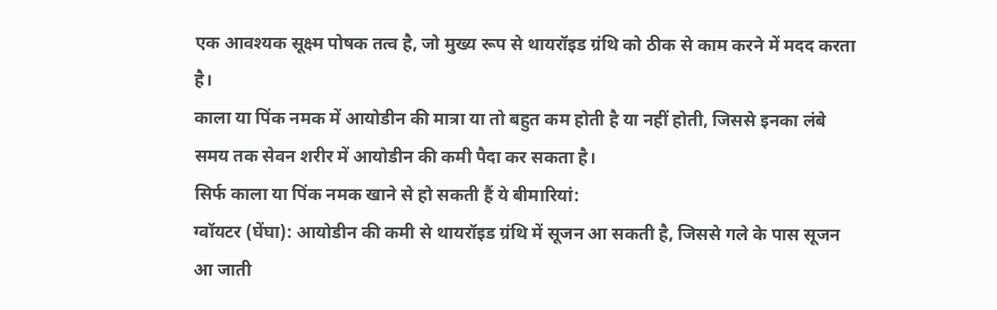एक आवश्यक सूक्ष्म पोषक तत्व है, जो मुख्य रूप से थायरॉइड ग्रंथि को ठीक से काम करने में मदद करता है।
काला या पिंक नमक में आयोडीन की मात्रा या तो बहुत कम होती है या नहीं होती, जिससे इनका लंबे समय तक सेवन शरीर में आयोडीन की कमी पैदा कर सकता है।
सिर्फ काला या पिंक नमक खाने से हो सकती हैं ये बीमारियां:
ग्वॉयटर (घेंघा): आयोडीन की कमी से थायरॉइड ग्रंथि में सूजन आ सकती है, जिससे गले के पास सूजन आ जाती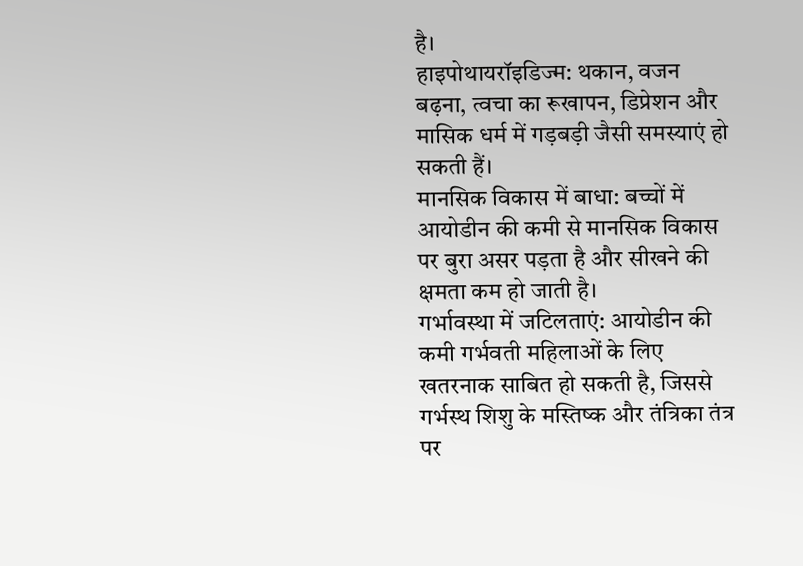है।
हाइपोथायरॉइडिज्म: थकान, वजन बढ़ना, त्वचा का रूखापन, डिप्रेशन और मासिक धर्म में गड़बड़ी जैसी समस्याएं हो सकती हैं।
मानसिक विकास में बाधा: बच्चों में आयोडीन की कमी से मानसिक विकास पर बुरा असर पड़ता है और सीखने की क्षमता कम हो जाती है।
गर्भावस्था में जटिलताएं: आयोडीन की कमी गर्भवती महिलाओं के लिए खतरनाक साबित हो सकती है, जिससे गर्भस्थ शिशु के मस्तिष्क और तंत्रिका तंत्र पर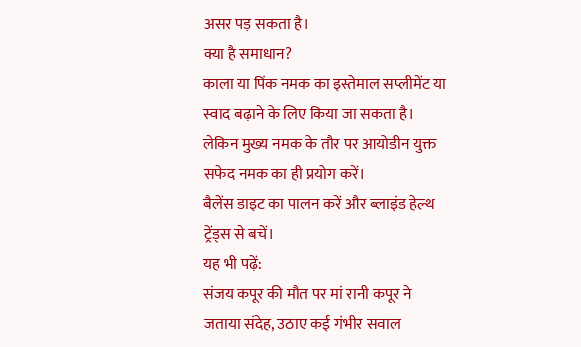असर पड़ सकता है।
क्या है समाधान?
काला या पिंक नमक का इस्तेमाल सप्लीमेंट या स्वाद बढ़ाने के लिए किया जा सकता है।
लेकिन मुख्य नमक के तौर पर आयोडीन युक्त सफेद नमक का ही प्रयोग करें।
बैलेंस डाइट का पालन करें और ब्लाइंड हेल्थ ट्रेंड्स से बचें।
यह भी पढ़ें:
संजय कपूर की मौत पर मां रानी कपूर ने जताया संदेह, उठाए कई गंभीर सवाल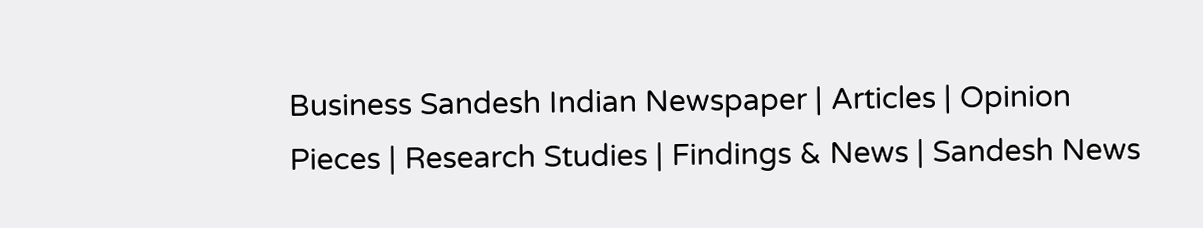Business Sandesh Indian Newspaper | Articles | Opinion Pieces | Research Studies | Findings & News | Sandesh News